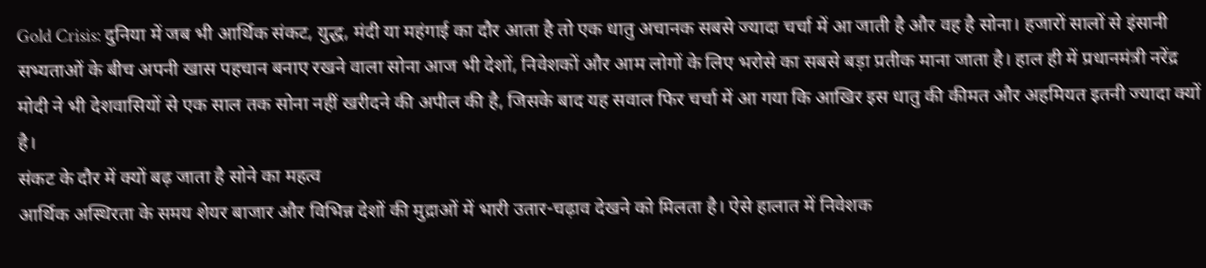Gold Crisis: दुनिया में जब भी आर्थिक संकट, युद्ध, मंदी या महंगाई का दौर आता है तो एक धातु अचानक सबसे ज्यादा चर्चा में आ जाती है और वह है सोना। हजारों सालों से इंसानी सभ्यताओं के बीच अपनी खास पहचान बनाए रखने वाला सोना आज भी देशों, निवेशकों और आम लोगों के लिए भरोसे का सबसे बड़ा प्रतीक माना जाता है। हाल ही में प्रधानमंत्री नरेंद्र मोदी ने भी देशवासियों से एक साल तक सोना नहीं खरीदने की अपील की है, जिसके बाद यह सवाल फिर चर्चा में आ गया कि आखिर इस धातु की कीमत और अहमियत इतनी ज्यादा क्यों है।
संकट के दौर में क्यों बढ़ जाता है सोने का महत्व
आर्थिक अस्थिरता के समय शेयर बाजार और विभिन्न देशों की मुद्राओं में भारी उतार-चढ़ाव देखने को मिलता है। ऐसे हालात में निवेशक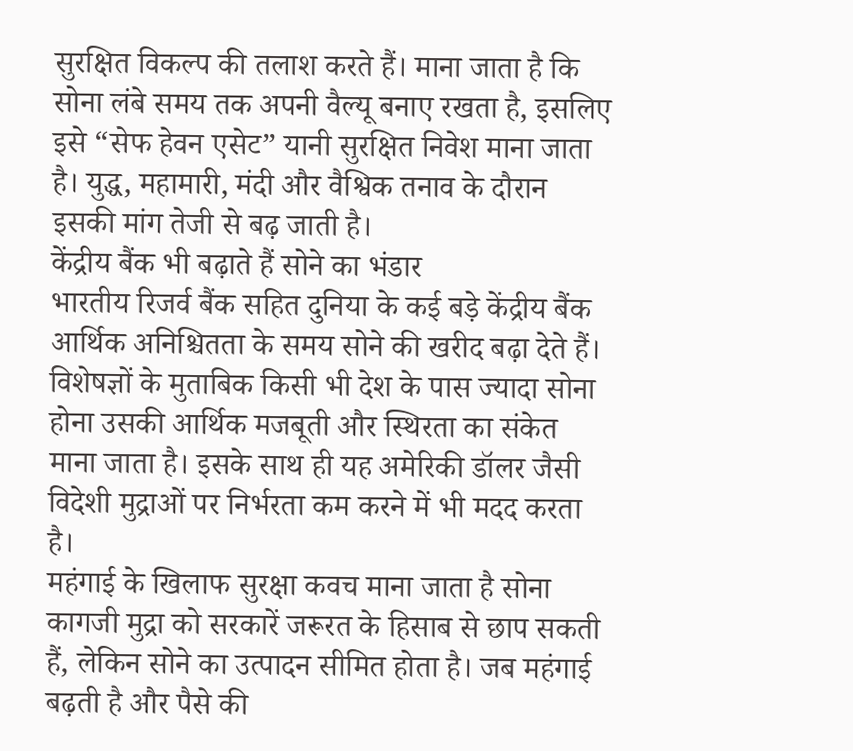सुरक्षित विकल्प की तलाश करते हैं। माना जाता है कि सोना लंबे समय तक अपनी वैल्यू बनाए रखता है, इसलिए इसे “सेफ हेवन एसेट” यानी सुरक्षित निवेश माना जाता है। युद्ध, महामारी, मंदी और वैश्विक तनाव के दौरान इसकी मांग तेजी से बढ़ जाती है।
केंद्रीय बैंक भी बढ़ाते हैं सोने का भंडार
भारतीय रिजर्व बैंक सहित दुनिया के कई बड़े केंद्रीय बैंक आर्थिक अनिश्चितता के समय सोने की खरीद बढ़ा देते हैं। विशेषज्ञों के मुताबिक किसी भी देश के पास ज्यादा सोना होना उसकी आर्थिक मजबूती और स्थिरता का संकेत माना जाता है। इसके साथ ही यह अमेरिकी डॉलर जैसी विदेशी मुद्राओं पर निर्भरता कम करने में भी मदद करता है।
महंगाई के खिलाफ सुरक्षा कवच माना जाता है सोना
कागजी मुद्रा को सरकारें जरूरत के हिसाब से छाप सकती हैं, लेकिन सोने का उत्पादन सीमित होता है। जब महंगाई बढ़ती है और पैसे की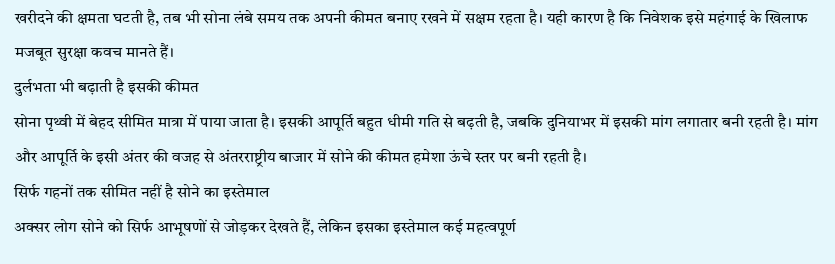खरीदने की क्षमता घटती है, तब भी सोना लंबे समय तक अपनी कीमत बनाए रखने में सक्षम रहता है। यही कारण है कि निवेशक इसे महंगाई के खिलाफ मजबूत सुरक्षा कवच मानते हैं।
दुर्लभता भी बढ़ाती है इसकी कीमत
सोना पृथ्वी में बेहद सीमित मात्रा में पाया जाता है। इसकी आपूर्ति बहुत धीमी गति से बढ़ती है, जबकि दुनियाभर में इसकी मांग लगातार बनी रहती है। मांग और आपूर्ति के इसी अंतर की वजह से अंतरराष्ट्रीय बाजार में सोने की कीमत हमेशा ऊंचे स्तर पर बनी रहती है।
सिर्फ गहनों तक सीमित नहीं है सोने का इस्तेमाल
अक्सर लोग सोने को सिर्फ आभूषणों से जोड़कर देखते हैं, लेकिन इसका इस्तेमाल कई महत्वपूर्ण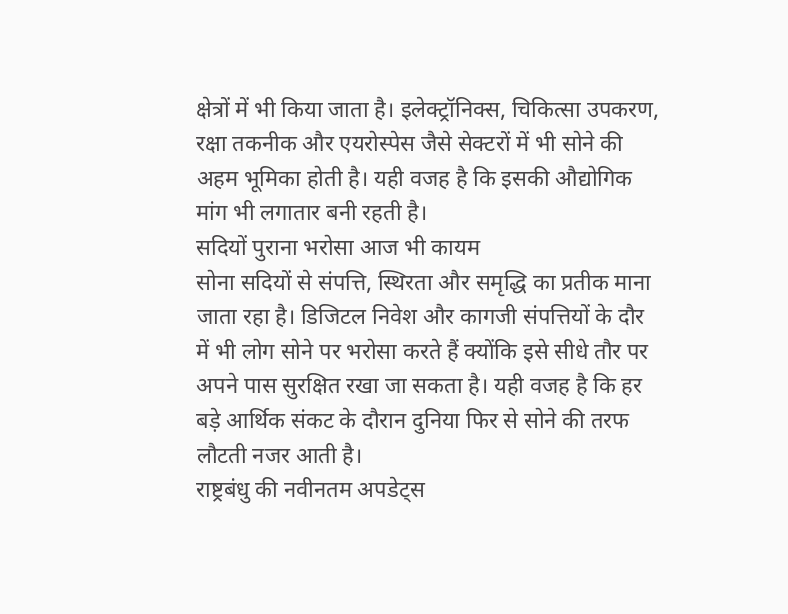क्षेत्रों में भी किया जाता है। इलेक्ट्रॉनिक्स, चिकित्सा उपकरण, रक्षा तकनीक और एयरोस्पेस जैसे सेक्टरों में भी सोने की अहम भूमिका होती है। यही वजह है कि इसकी औद्योगिक मांग भी लगातार बनी रहती है।
सदियों पुराना भरोसा आज भी कायम
सोना सदियों से संपत्ति, स्थिरता और समृद्धि का प्रतीक माना जाता रहा है। डिजिटल निवेश और कागजी संपत्तियों के दौर में भी लोग सोने पर भरोसा करते हैं क्योंकि इसे सीधे तौर पर अपने पास सुरक्षित रखा जा सकता है। यही वजह है कि हर बड़े आर्थिक संकट के दौरान दुनिया फिर से सोने की तरफ लौटती नजर आती है।
राष्ट्रबंधु की नवीनतम अपडेट्स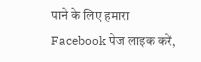पाने के लिए हमारा Facebook पेज लाइक करें,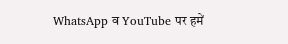WhatsApp व YouTube पर हमें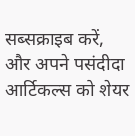सब्सक्राइब करें, और अपने पसंदीदा आर्टिकल्स को शेयर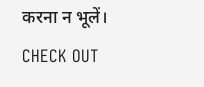करना न भूलें।
CHECK OUT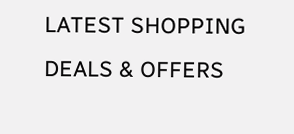LATEST SHOPPING DEALS & OFFERS